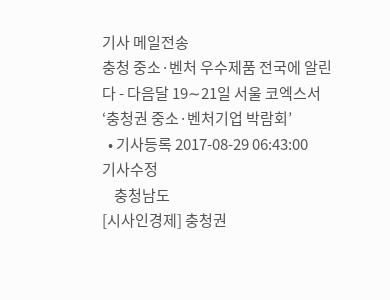기사 메일전송
충청 중소·벤처 우수제품 전국에 알린다 - 다음달 19∼21일 서울 코엑스서 ‘충청권 중소·벤처기업 박람회’
  • 기사등록 2017-08-29 06:43:00
기사수정
    충청남도
[시사인경제] 충청권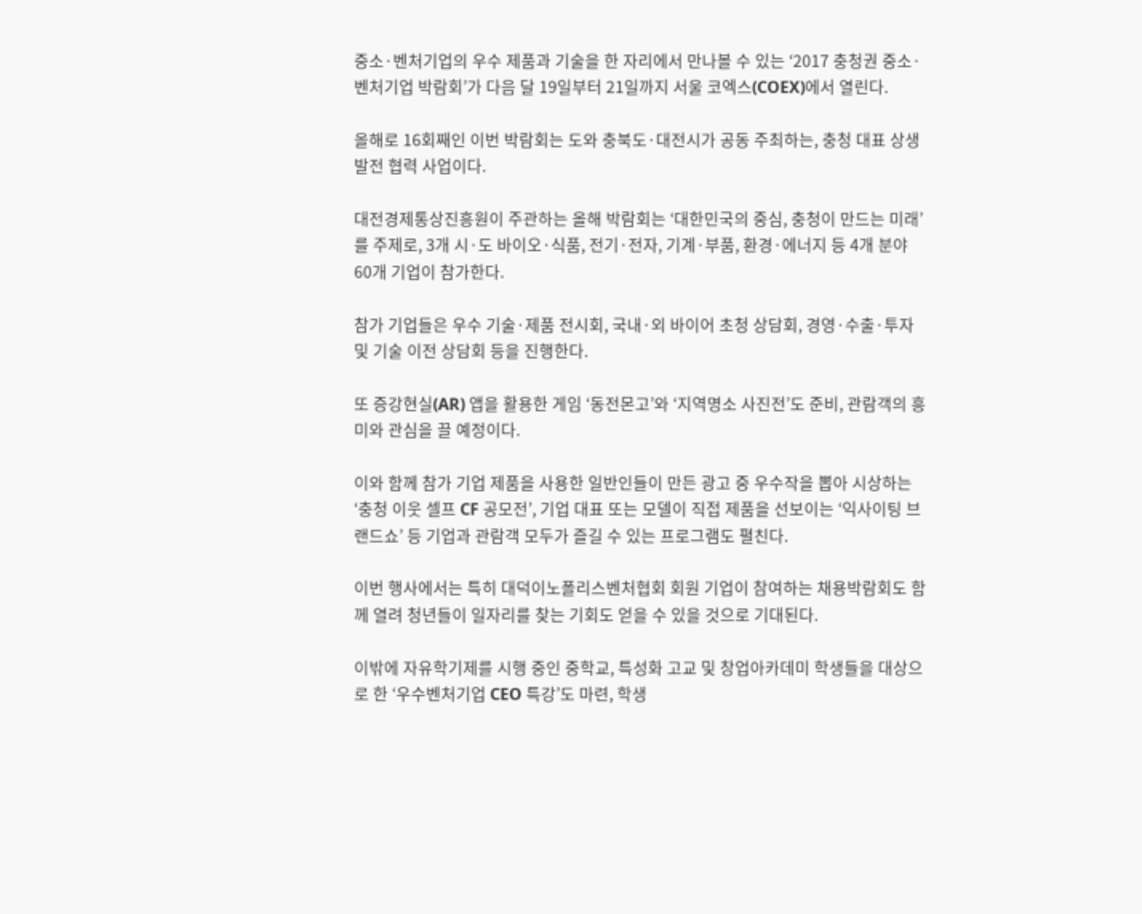중소·벤처기업의 우수 제품과 기술을 한 자리에서 만나볼 수 있는 ‘2017 충청권 중소·벤처기업 박람회’가 다음 달 19일부터 21일까지 서울 코엑스(COEX)에서 열린다.

올해로 16회째인 이번 박람회는 도와 충북도·대전시가 공동 주최하는, 충청 대표 상생 발전 협력 사업이다.

대전경제통상진흥원이 주관하는 올해 박람회는 ‘대한민국의 중심, 충청이 만드는 미래’를 주제로, 3개 시·도 바이오·식품, 전기·전자, 기계·부품, 환경·에너지 등 4개 분야 60개 기업이 참가한다.

참가 기업들은 우수 기술·제품 전시회, 국내·외 바이어 초청 상담회, 경영·수출·투자 및 기술 이전 상담회 등을 진행한다.

또 증강현실(AR) 앱을 활용한 게임 ‘동전몬고’와 ‘지역명소 사진전’도 준비, 관람객의 흥미와 관심을 끌 예정이다.

이와 함께 참가 기업 제품을 사용한 일반인들이 만든 광고 중 우수작을 뽑아 시상하는 ‘충청 이웃 셀프 CF 공모전’, 기업 대표 또는 모델이 직접 제품을 선보이는 ‘익사이팅 브랜드쇼’ 등 기업과 관람객 모두가 즐길 수 있는 프로그램도 펼친다.

이번 행사에서는 특히 대덕이노폴리스벤처협회 회원 기업이 참여하는 채용박람회도 함께 열려 청년들이 일자리를 찾는 기회도 얻을 수 있을 것으로 기대된다.

이밖에 자유학기제를 시행 중인 중학교, 특성화 고교 및 창업아카데미 학생들을 대상으로 한 ‘우수벤처기업 CEO 특강’도 마련, 학생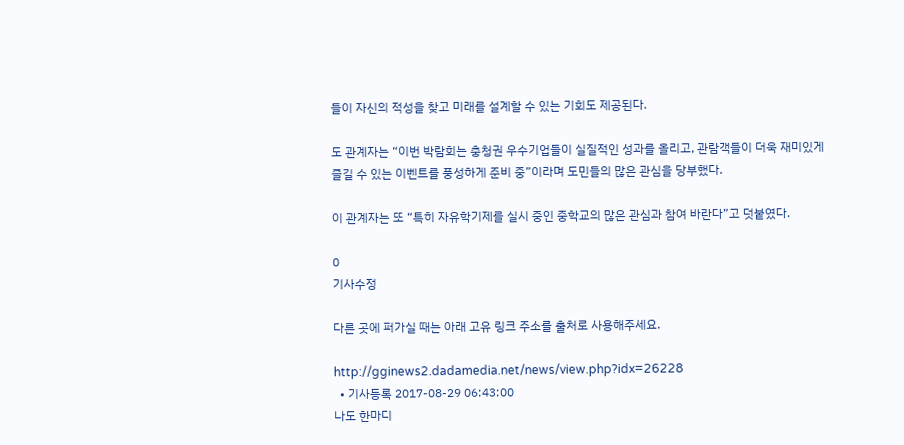들이 자신의 적성을 찾고 미래를 설계할 수 있는 기회도 제공된다.

도 관계자는 “이번 박람회는 충청권 우수기업들이 실질적인 성과를 올리고, 관람객들이 더욱 재미있게 즐길 수 있는 이벤트를 풍성하게 준비 중”이라며 도민들의 많은 관심을 당부했다.

이 관계자는 또 “특히 자유학기제를 실시 중인 중학교의 많은 관심과 참여 바란다”고 덧붙였다.

0
기사수정

다른 곳에 퍼가실 때는 아래 고유 링크 주소를 출처로 사용해주세요.

http://gginews2.dadamedia.net/news/view.php?idx=26228
  • 기사등록 2017-08-29 06:43:00
나도 한마디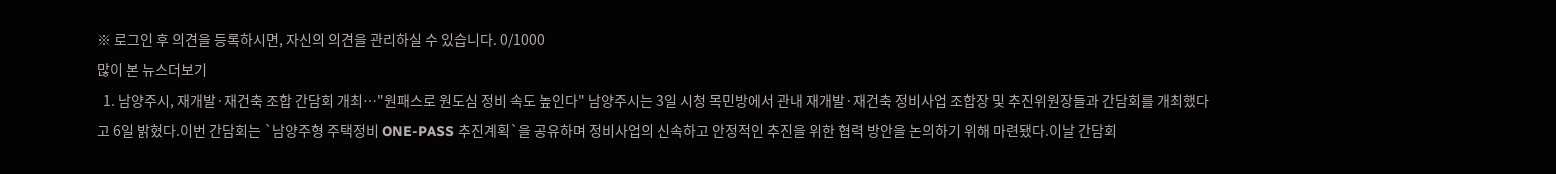※ 로그인 후 의견을 등록하시면, 자신의 의견을 관리하실 수 있습니다. 0/1000
많이 본 뉴스더보기
  1. 남양주시, 재개발·재건축 조합 간담회 개최…"원패스로 원도심 정비 속도 높인다" 남양주시는 3일 시청 목민방에서 관내 재개발·재건축 정비사업 조합장 및 추진위원장들과 간담회를 개최했다고 6일 밝혔다.이번 간담회는 `남양주형 주택정비 ONE-PASS 추진계획`을 공유하며 정비사업의 신속하고 안정적인 추진을 위한 협력 방안을 논의하기 위해 마련됐다.이날 간담회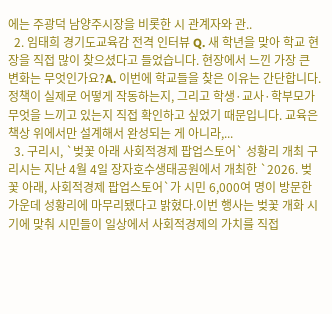에는 주광덕 남양주시장을 비롯한 시 관계자와 관..
  2. 임태희 경기도교육감 전격 인터뷰 Q. 새 학년을 맞아 학교 현장을 직접 많이 찾으셨다고 들었습니다. 현장에서 느낀 가장 큰 변화는 무엇인가요?A. 이번에 학교들을 찾은 이유는 간단합니다. 정책이 실제로 어떻게 작동하는지, 그리고 학생·교사·학부모가 무엇을 느끼고 있는지 직접 확인하고 싶었기 때문입니다. 교육은 책상 위에서만 설계해서 완성되는 게 아니라,...
  3. 구리시, `벚꽃 아래 사회적경제 팝업스토어` 성황리 개최 구리시는 지난 4월 4일 장자호수생태공원에서 개최한 `2026. 벚꽃 아래, 사회적경제 팝업스토어`가 시민 6,000여 명이 방문한 가운데 성황리에 마무리됐다고 밝혔다.이번 행사는 벚꽃 개화 시기에 맞춰 시민들이 일상에서 사회적경제의 가치를 직접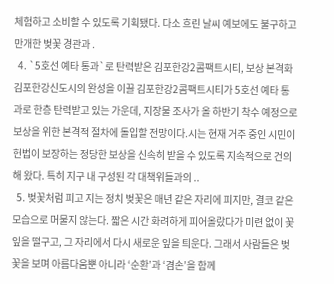체험하고 소비할 수 있도록 기획됐다. 다소 흐린 날씨 예보에도 불구하고 만개한 벚꽃 경관과 .
  4. `5호선 예타 통과`로 탄력받은 김포한강2콤팩트시티, 보상 본격화 김포한강신도시의 완성을 이끌 김포한강2콤팩트시티가 5호선 예타 통과로 한층 탄력받고 있는 가운데, 지장물 조사가 올 하반기 착수 예정으로 보상을 위한 본격적 절차에 돌입할 전망이다.시는 현재 거주 중인 시민이 헌법이 보장하는 정당한 보상을 신속히 받을 수 있도록 지속적으로 건의해 왔다. 특히 지구 내 구성된 각 대책위들과의 ..
  5. 벚꽃처럼 피고 지는 정치 벚꽃은 매년 같은 자리에 피지만, 결코 같은 모습으로 머물지 않는다. 짧은 시간 화려하게 피어올랐다가 미련 없이 꽃잎을 떨구고, 그 자리에서 다시 새로운 잎을 틔운다. 그래서 사람들은 벚꽃을 보며 아름다움뿐 아니라 ‘순환’과 ‘겸손’을 함께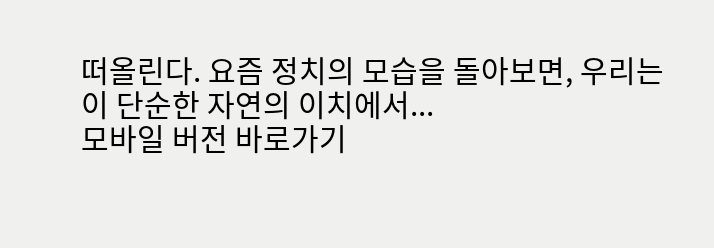떠올린다. 요즘 정치의 모습을 돌아보면, 우리는 이 단순한 자연의 이치에서...
모바일 버전 바로가기